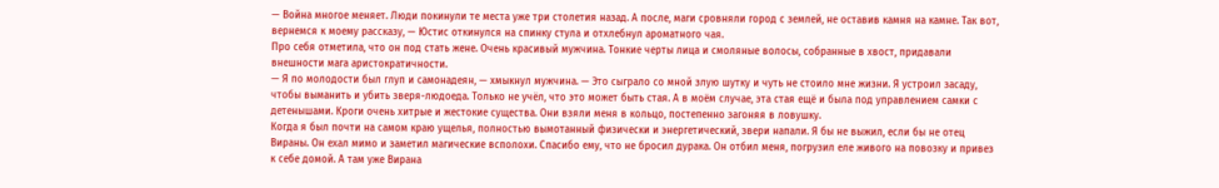— Война многое меняет. Люди покинули те места уже три столетия назад. А после, маги сровняли город с землей, не оставив камня на камне. Так вот, вернемся к моему рассказу, — Юстис откинулся на спинку стула и отхлебнул ароматного чая.
Про себя отметила, что он под стать жене. Очень красивый мужчина. Тонкие черты лица и смоляные волосы, собранные в хвост, придавали внешности мага аристократичности.
— Я по молодости был глуп и самонадеян, — хмыкнул мужчина. — Это сыграло со мной злую шутку и чуть не стоило мне жизни. Я устроил засаду, чтобы выманить и убить зверя-людоеда. Только не учёл, что это может быть стая. А в моём случае, эта стая ещё и была под управлением самки с детенышами. Кроги очень хитрые и жестокие существа. Они взяли меня в кольцо, постепенно загоняя в ловушку.
Когда я был почти на самом краю ущелья, полностью вымотанный физически и энергетический, звери напали. Я бы не выжил, если бы не отец Вираны. Он ехал мимо и заметил магические всполохи. Спасибо ему, что не бросил дурака. Он отбил меня, погрузил еле живого на повозку и привез к себе домой. А там уже Вирана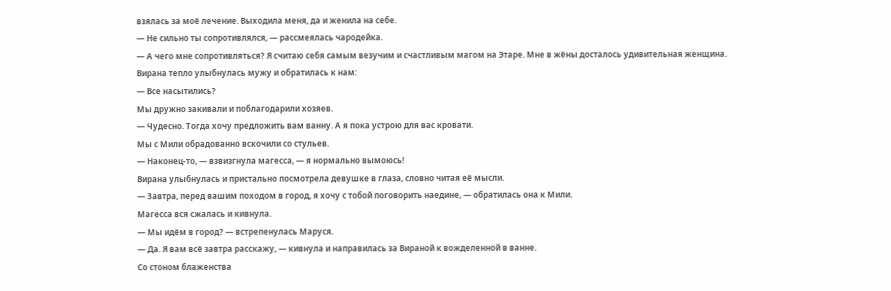взялась за моё лечение. Выходила меня, да и женила на себе.
— Не сильно ты сопротивлялся, — рассмеялась чародейка.
— А чего мне сопротивляться? Я считаю себя самым везучим и счастливым магом на Этаре. Мне в жёны досталось удивительная женщина.
Вирана тепло улыбнулась мужу и обратилась к нам:
— Все насытились?
Мы дружно закивали и поблагодарили хозяев.
— Чудесно. Тогда хочу предложить вам ванну. А я пока устрою для вас кровати.
Мы с Мили обрадованно вскочили со стульев.
— Наконец-то, — взвизгнула магесса, — я нормально вымоюсь!
Вирана улыбнулась и пристально посмотрела девушке в глаза, словно читая её мысли.
— Завтра, перед вашим походом в город, я хочу с тобой поговорить наедине, — обратилась она к Мили.
Магесса вся сжалась и кивнула.
— Мы идём в город? — встрепенулась Маруся.
— Да. Я вам всё завтра расскажу, — кивнула и направилась за Вираной к вожделенной в ванне.
Со стоном блаженства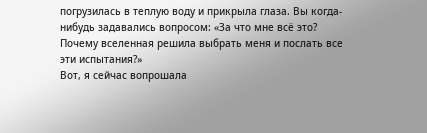погрузилась в теплую воду и прикрыла глаза. Вы когда-нибудь задавались вопросом: «За что мне всё это? Почему вселенная решила выбрать меня и послать все эти испытания?»
Вот, я сейчас вопрошала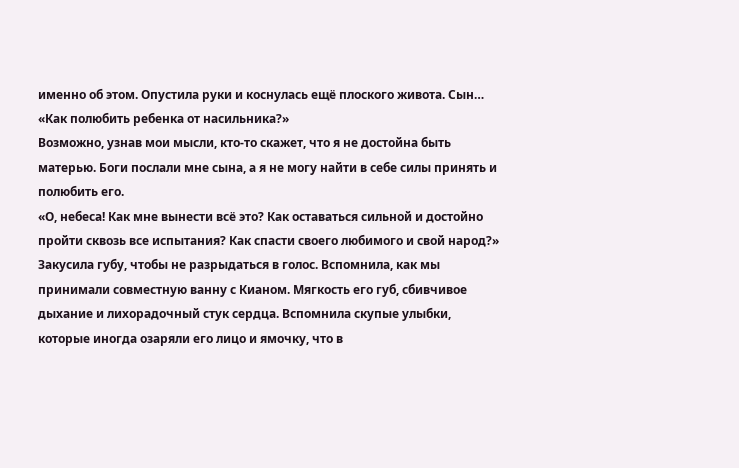именно об этом. Опустила руки и коснулась ещё плоского живота. Сын…
«Как полюбить ребенка от насильника?»
Возможно, узнав мои мысли, кто-то скажет, что я не достойна быть матерью. Боги послали мне сына, а я не могу найти в себе силы принять и полюбить его.
«О, небеса! Как мне вынести всё это? Как оставаться сильной и достойно пройти сквозь все испытания? Как спасти своего любимого и свой народ?»
Закусила губу, чтобы не разрыдаться в голос. Вспомнила, как мы принимали совместную ванну с Кианом. Мягкость его губ, сбивчивое дыхание и лихорадочный стук сердца. Вспомнила скупые улыбки, которые иногда озаряли его лицо и ямочку, что в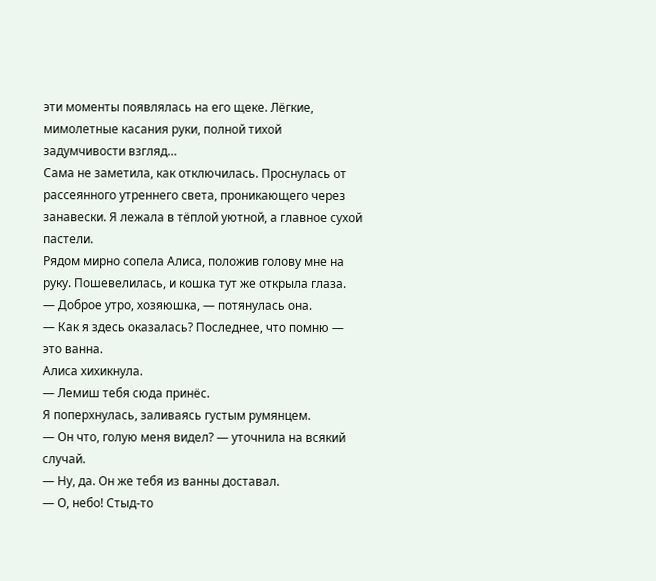эти моменты появлялась на его щеке. Лёгкие, мимолетные касания руки, полной тихой задумчивости взгляд…
Сама не заметила, как отключилась. Проснулась от рассеянного утреннего света, проникающего через занавески. Я лежала в тёплой уютной, а главное сухой пастели.
Рядом мирно сопела Алиса, положив голову мне на руку. Пошевелилась, и кошка тут же открыла глаза.
— Доброе утро, хозяюшка, — потянулась она.
— Как я здесь оказалась? Последнее, что помню — это ванна.
Алиса хихикнула.
— Лемиш тебя сюда принёс.
Я поперхнулась, заливаясь густым румянцем.
— Он что, голую меня видел? — уточнила на всякий случай.
— Ну, да. Он же тебя из ванны доставал.
— О, небо! Стыд-то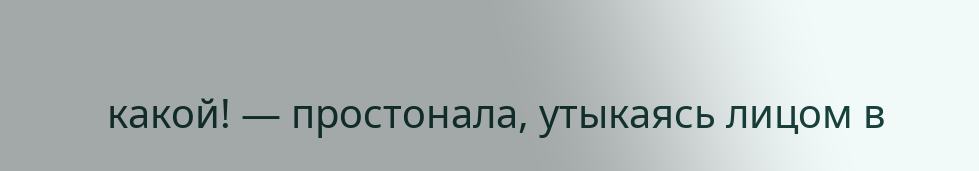какой! — простонала, утыкаясь лицом в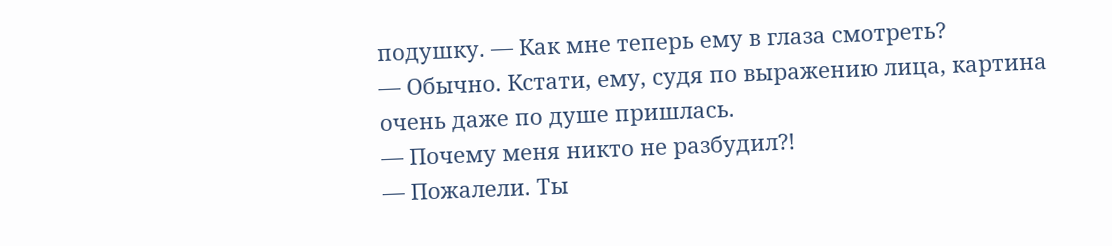подушку. — Как мне теперь ему в глаза смотреть?
— Обычно. Кстати, ему, судя по выражению лица, картина очень даже по душе пришлась.
— Почему меня никто не разбудил?!
— Пожалели. Ты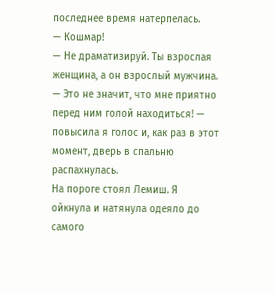последнее время натерпелась.
— Кошмар!
— Не драматизируй. Ты взрослая женщина, а он взрослый мужчина.
— Это не значит, что мне приятно перед ним голой находиться! — повысила я голос и, как раз в этот момент, дверь в спальню распахнулась.
На пороге стоял Лемиш. Я ойкнула и натянула одеяло до самого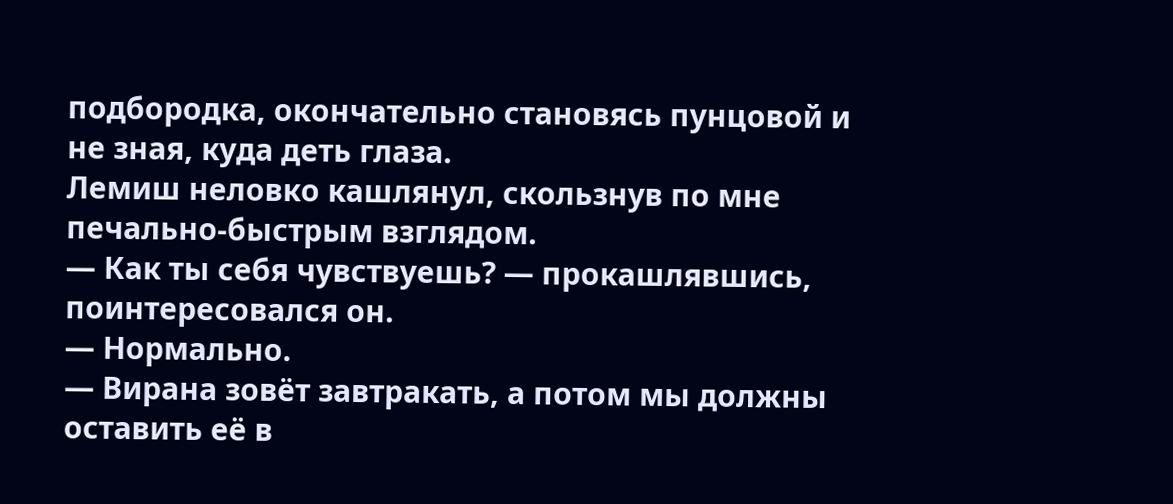подбородка, окончательно становясь пунцовой и не зная, куда деть глаза.
Лемиш неловко кашлянул, скользнув по мне печально-быстрым взглядом.
— Как ты себя чувствуешь? — прокашлявшись, поинтересовался он.
— Нормально.
— Вирана зовёт завтракать, а потом мы должны оставить её в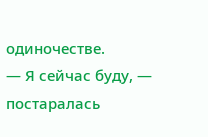одиночестве.
— Я сейчас буду, — постаралась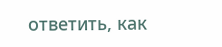ответить, как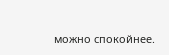можно спокойнее.